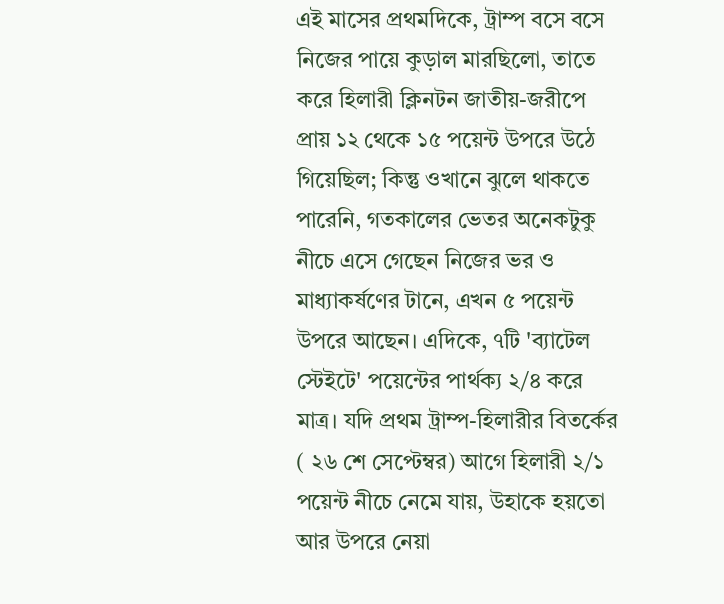এই মাসের প্রথমদিকে, ট্রাম্প বসে বসে নিজের পায়ে কুড়াল মারছিলো, তাতে করে হিলারী ক্লিনটন জাতীয়-জরীপে প্রায় ১২ থেকে ১৫ পয়েন্ট উপরে উঠে গিয়েছিল; কিন্তু ওখানে ঝুলে থাকতে পারেনি, গতকালের ভেতর অনেকটুকু নীচে এসে গেছেন নিজের ভর ও মাধ্যাকর্ষণের টানে, এখন ৫ পয়েন্ট উপরে আছেন। এদিকে, ৭টি 'ব্যাটেল স্টেইটে' পয়েন্টের পার্থক্য ২/৪ করে মাত্র। যদি প্রথম ট্রাম্প-হিলারীর বিতর্কের ( ২৬ শে সেপ্টেম্বর) আগে হিলারী ২/১ পয়েন্ট নীচে নেমে যায়, উহাকে হয়তো আর উপরে নেয়া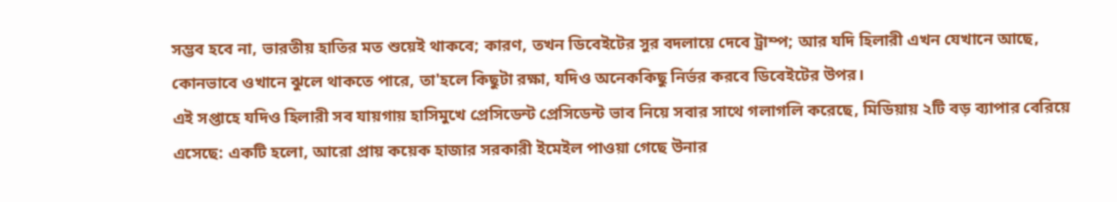সম্ভব হবে না, ভারতীয় হাতির মত শুয়েই থাকবে; কারণ, তখন ডিবেইটের সুর বদলায়ে দেবে ট্রাম্প; আর যদি হিলারী এখন যেখানে আছে, কোনভাবে ওখানে ঝুলে থাকতে পারে, তা'হলে কিছুটা রক্ষা, যদিও অনেককিছু নির্ভর করবে ডিবেইটের উপর।
এই সপ্তাহে যদিও হিলারী সব যায়গায় হাসিমুখে প্রেসিডেন্ট প্রেসিডেন্ট ভাব নিয়ে সবার সাথে গলাগলি করেছে, মিডিয়ায় ২টি বড় ব্যাপার বেরিয়ে এসেছে: একটি হলো, আরো প্রায় কয়েক হাজার সরকারী ইমেইল পাওয়া গেছে উনার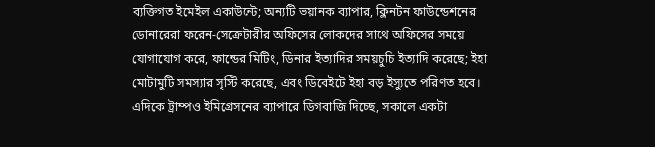ব্যক্তিগত ইমেইল একাউন্টে; অন্যটি ভয়ানক ব্যাপার, ক্লিনটন ফাউন্ডেশনের ডোনারেরা ফরেন-সেক্রেটারীর অফিসের লোকদের সাথে অফিসের সময়ে যোগাযোগ করে, ফান্ডের মিটিং, ডিনার ইত্যাদির সময়চুচি ইত্যাদি করেছে; ইহা মোটামুটি সমস্যার সৃস্টি করেছে, এবং ডিবেইটে ইহা বড় ইস্যুতে পরিণত হবে।
এদিকে ট্রাম্পও ইমিগ্রেসনের ব্যাপারে ডিগবাজি দিচ্ছে, সকালে একটা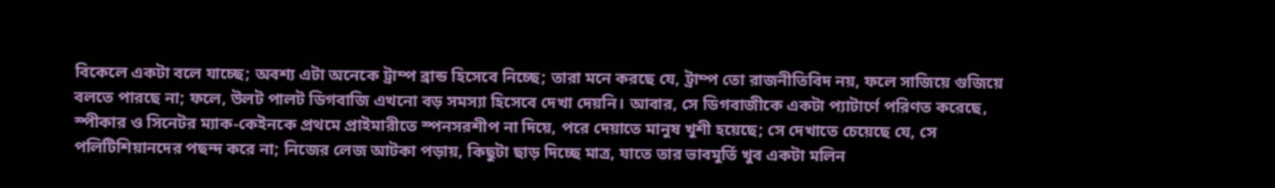বিকেলে একটা বলে যাচ্ছে; অবশ্য এটা অনেকে ট্রাম্প ব্রান্ড হিসেবে নিচ্ছে; তারা মনে করছে যে, ট্রাম্প তো রাজনীতিবিদ নয়, ফলে সাজিয়ে গুজিয়ে বলতে পারছে না; ফলে, উলট পালট ডিগবাজি এখনো বড় সমস্যা হিসেবে দেখা দেয়নি। আবার, সে ডিগবাজীকে একটা প্যাটার্ণে পরিণত করেছে, স্পীকার ও সিনেটর ম্যাক-কেইনকে প্রথমে প্রাইমারীতে স্পনসরশীপ না দিয়ে, পরে দেয়াতে মানুষ খুশী হয়েছে; সে দেখাতে চেয়েছে যে, সে পলিটিশিয়ানদের পছন্দ করে না; নিজের লেজ আটকা পড়ায়, কিছুটা ছাড় দিচ্ছে মাত্র, যাতে তার ভাবমুর্তি খুব একটা মলিন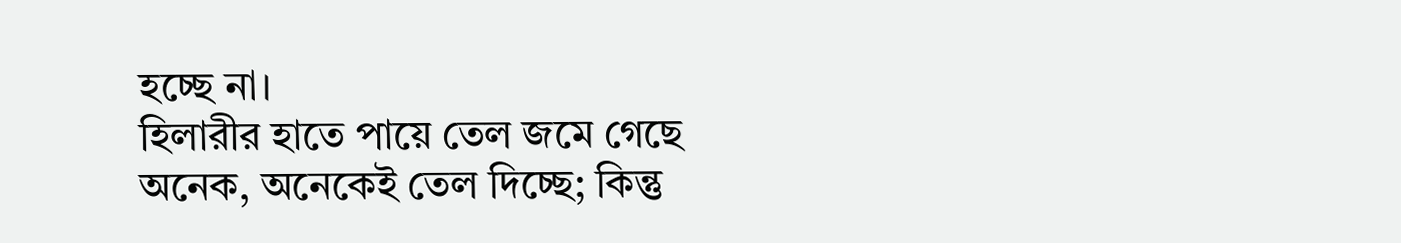হচ্ছে না।
হিলারীর হাতে পায়ে তেল জমে গেছে অনেক, অনেকেই তেল দিচ্ছে; কিন্তু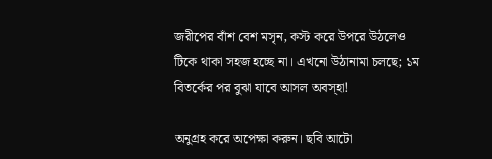জরীপের বাঁশ বেশ মসৃন, কস্ট করে উপরে উঠলেও টিকে থাকা সহজ হচ্ছে না। এখনো উঠানামা চলছে; ১ম বিতর্কের পর বুঝা যাবে আসল অবস্হা!

অনুগ্রহ করে অপেক্ষা করুন। ছবি আটো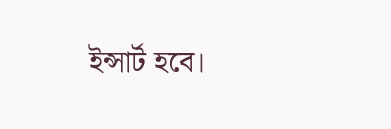ইন্সার্ট হবে।